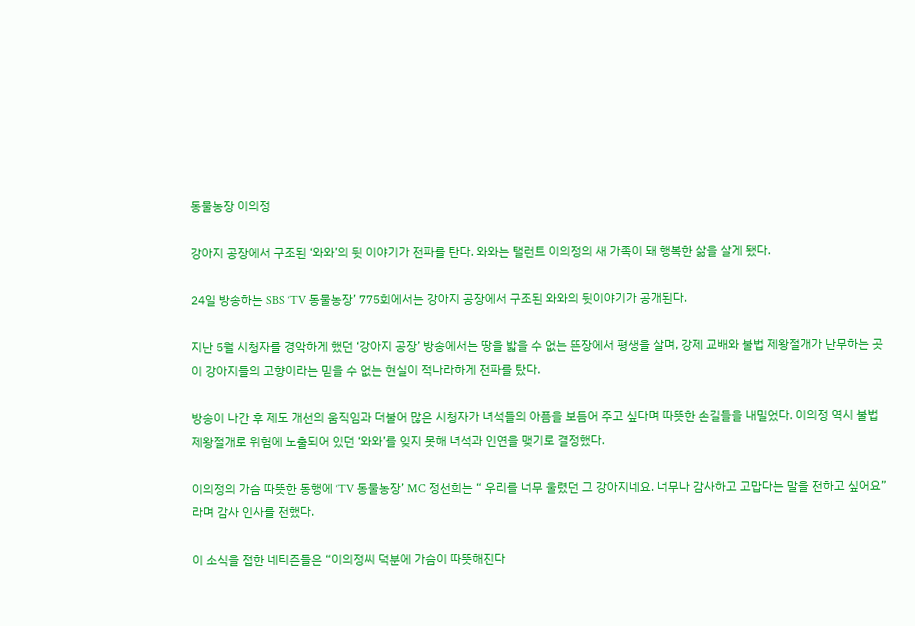동물농장 이의정

강아지 공장에서 구조된 ‘와와’의 뒷 이야기가 전파를 탄다. 와와는 탤런트 이의정의 새 가족이 돼 행복한 삶을 살게 됐다.

24일 방송하는 SBS ‘TV 동물농장’ 775회에서는 강아지 공장에서 구조된 와와의 뒷이야기가 공개된다.

지난 5월 시청자를 경악하게 했던 ‘강아지 공장’ 방송에서는 땅을 밟을 수 없는 뜬장에서 평생을 살며, 강제 교배와 불법 제왕절개가 난무하는 곳이 강아지들의 고향이라는 믿을 수 없는 현실이 적나라하게 전파를 탔다.

방송이 나간 후 제도 개선의 움직임과 더불어 많은 시청자가 녀석들의 아픔을 보듬어 주고 싶다며 따뜻한 손길들을 내밀었다. 이의정 역시 불법 제왕절개로 위험에 노출되어 있던 ‘와와’를 잊지 못해 녀석과 인연을 맺기로 결정했다.

이의정의 가슴 따뜻한 동행에 ‘TV 동물농장’ MC 정선희는 “ 우리를 너무 울렸던 그 강아지네요. 너무나 감사하고 고맙다는 말을 전하고 싶어요”라며 감사 인사를 전했다.

이 소식을 접한 네티즌들은 “이의정씨 덕분에 가슴이 따뜻해진다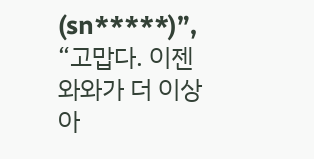(sn*****)”, “고맙다. 이젠 와와가 더 이상 아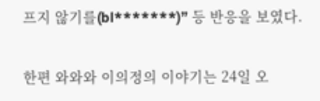프지 않기를(bl*******)” 등 반응을 보였다.

한편 와와와 이의정의 이야기는 24일 오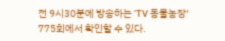전 9시30분에 방송하는 ‘TV 동물농장’ 775회에서 확인할 수 있다.